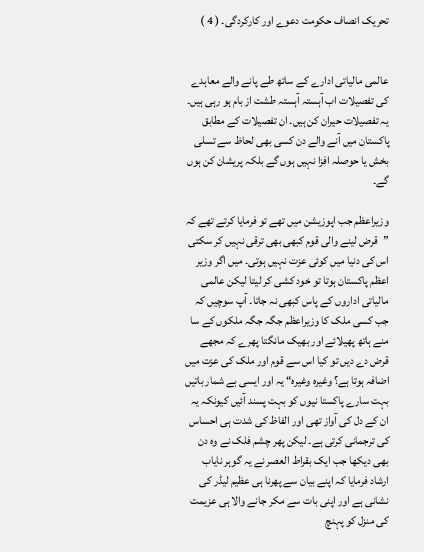تحریک انصاف حکومت دعوے اور کارکردگی۔ ( 4 )


عالمی مالیاتی ادارے کے ساتھ طے پانے والے معاہدے کی تفصیلات اب آہستہ آہستہ طشت از بام ہو رہی ہیں۔ یہ تفصیلات حیران کن ہیں۔ ان تفصیلات کے مطابق پاکستان میں آنے والے دن کسی بھی لحاظ سے تسلی بخش یا حوصلہ افزا نہیں ہوں گے بلکہ پریشان کن ہوں گے۔

وزیراعظم جب اپوزیشن میں تھے تو فرمایا کرتے تھے کہ ”قرض لینے والی قوم کبھی بھی ترقی نہیں کر سکتی اس کی دنیا میں کوئی عزت نہیں ہوتی۔ میں اگر وزیر اعظم پاکستان ہوتا تو خود کشی کر لیتا لیکن عالمی مالیاتی اداروں کے پاس کبھی نہ جاتا۔ آپ سوچیں کہ جب کسی ملک کا وزیراعظم جگہ جگہ ملکوں کے سا منے ہاتھ پھیلائے اور بھیک مانگتا پھرے کہ مجھے قرض دے دیں تو کیا اس سے قوم اور ملک کی عزت میں اضافہ ہوتا ہے؟ وغیرہ وغیرہ“ یہ اور ایسی بے شمار باتیں بہت سارے پاکستا نیوں کو بہت پسند آئیں کیونکہ یہ ان کے دل کی آواز تھی اور الفاظ کی شدت ہی احساس کی ترجمانی کرتی ہے۔ لیکن پھر چشم فلک نے وہ دن بھی دیکھا جب ایک بقراط العصر نے یہ گوہر نایاب ارشاد فرمایا کہ اپنے بیان سے پھرنا ہی عظیم لیڈر کی نشانی ہے اور اپنی بات سے مکر جانے والا ہی عزیمت کی منزل کو پہنچ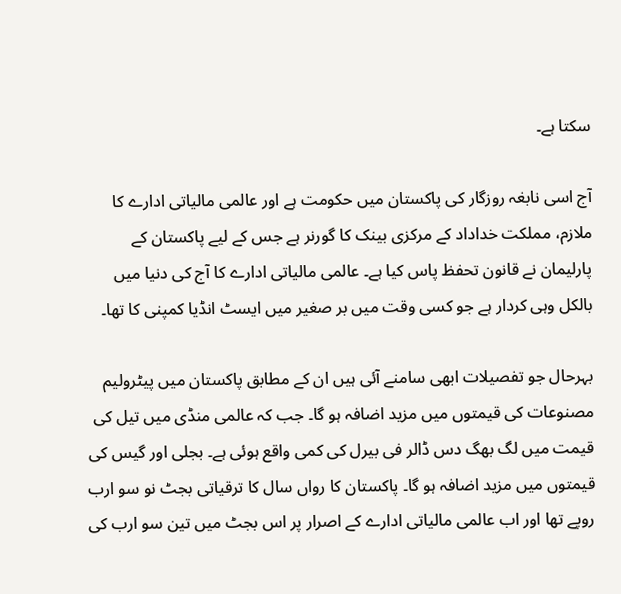سکتا ہے۔

آج اسی نابغہ روزگار کی پاکستان میں حکومت ہے اور عالمی مالیاتی ادارے کا ملازم، مملکت خداداد کے مرکزی بینک کا گورنر ہے جس کے لیے پاکستان کے پارلیمان نے قانون تحفظ پاس کیا ہے۔ عالمی مالیاتی ادارے کا آج کی دنیا میں بالکل وہی کردار ہے جو کسی وقت میں بر صغیر میں ایسٹ انڈیا کمپنی کا تھا۔

بہرحال جو تفصیلات ابھی سامنے آئی ہیں ان کے مطابق پاکستان میں پیٹرولیم مصنوعات کی قیمتوں میں مزید اضافہ ہو گا۔ جب کہ عالمی منڈی میں تیل کی قیمت میں لگ بھگ دس ڈالر فی بیرل کی کمی واقع ہوئی ہے۔ بجلی اور گیس کی قیمتوں میں مزید اضافہ ہو گا۔ پاکستان کا رواں سال کا ترقیاتی بجٹ نو سو ارب روپے تھا اور اب عالمی مالیاتی ادارے کے اصرار پر اس بجٹ میں تین سو ارب کی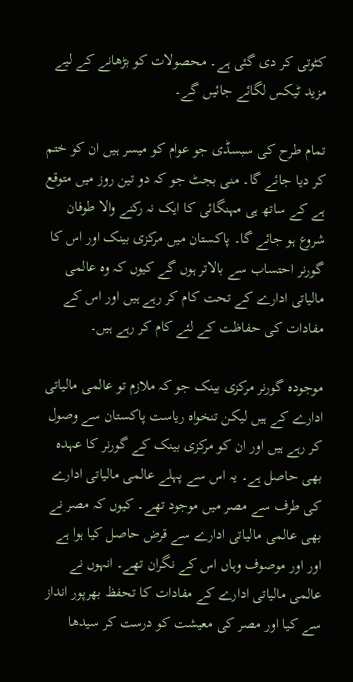کٹوتی کر دی گئی ہے۔ محصولات کو بڑھانے کے لیے مزید ٹیکس لگائے جائیں گے۔

تمام طرح کی سبسڈی جو عوام کو میسر ہیں ان کو ختم کر دیا جائے گا۔ منی بجٹ جو کہ دو تین روز میں متوقع ہے کے ساتھ ہی مہنگائی کا ایک نہ رکنے والا طوفان شروع ہو جائے گا۔ پاکستان میں مرکزی بینک اور اس کا گورنر احتساب سے بالاتر ہوں گے کیوں کہ وہ عالمی مالیاتی ادارے کے تحت کام کر رہے ہیں اور اس کے مفادات کی حفاظت کے لئے کام کر رہے ہیں۔

موجودہ گورنر مرکزی بینک جو کہ ملازم تو عالمی مالیاتی ادارے کے ہیں لیکن تنخواہ ریاست پاکستان سے وصول کر رہے ہیں اور ان کو مرکزی بینک کے گورنر کا عہدہ بھی حاصل ہے۔ یہ اس سے پہلے عالمی مالیاتی ادارے کی طرف سے مصر میں موجود تھے۔ کیوں کہ مصر نے بھی عالمی مالیاتی ادارے سے قرض حاصل کیا ہوا ہے اور اور موصوف وہاں اس کے نگران تھے۔ انہوں نے عالمی مالیاتی ادارے کے مفادات کا تحفظ بھرپور انداز سے کیا اور مصر کی معیشت کو درست کر سیدھا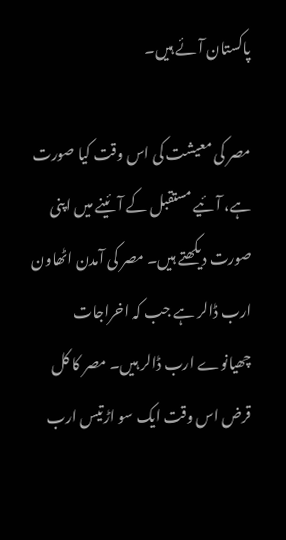پاکستان آئے ہیں۔

مصر کی معیشت کی اس وقت کیا صورت ہے، آ ئیے مستقبل کے آئینے میں اپنی صورت دیکھتے ہیں۔ مصر کی آمدن اٹھاون ارب ڈالر ہے جب کہ اخراجات چھیانوے ارب ڈالر ہیں۔ مصر کا کل قرض اس وقت ایک سو اڑتیس ارب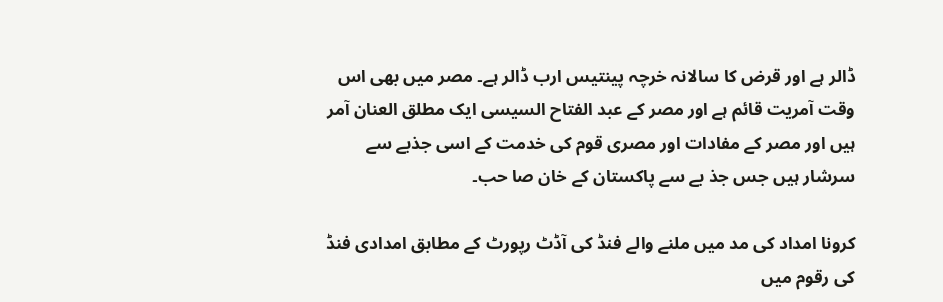ڈالر ہے اور قرض کا سالانہ خرچہ پینتیس ارب ڈالر ہے۔ مصر میں بھی اس وقت آمریت قائم ہے اور مصر کے عبد الفتاح السیسی ایک مطلق العنان آمر ہیں اور مصر کے مفادات اور مصری قوم کی خدمت کے اسی جذبے سے سرشار ہیں جس جذ بے سے پاکستان کے خان صا حب۔

کرونا امداد کی مد میں ملنے والے فنڈ کی آڈٹ رپورٹ کے مطابق امدادی فنڈ کی رقوم میں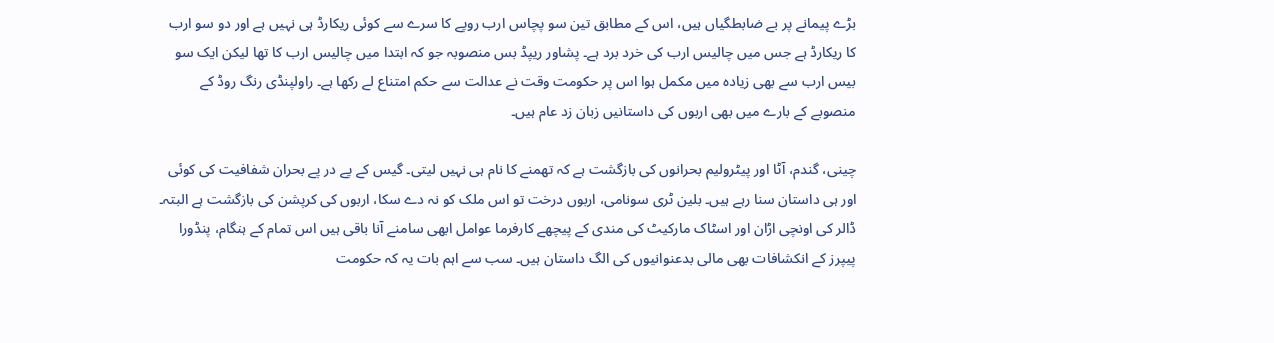بڑے پیمانے پر بے ضابطگیاں ہیں، اس کے مطابق تین سو پچاس ارب روپے کا سرے سے کوئی ریکارڈ ہی نہیں ہے اور دو سو ارب کا ریکارڈ ہے جس میں چالیس ارب کی خرد برد ہے۔ پشاور ریپڈ بس منصوبہ جو کہ ابتدا میں چالیس ارب کا تھا لیکن ایک سو بیس ارب سے بھی زیادہ میں مکمل ہوا اس پر حکومت وقت نے عدالت سے حکم امتناع لے رکھا ہے۔ راولپنڈی رنگ روڈ کے منصوبے کے بارے میں بھی اربوں کی داستانیں زبان زد عام ہیں۔

چینی، گندم، آٹا اور پیٹرولیم بحرانوں کی بازگشت ہے کہ تھمنے کا نام ہی نہیں لیتی۔ گیس کے پے در پے بحران شفافیت کی کوئی اور ہی داستان سنا رہے ہیں۔ بلین ٹری سونامی، اربوں درخت تو اس ملک کو نہ دے سکا، اربوں کی کرپشن کی بازگشت ہے البتہ۔ ڈالر کی اونچی اڑان اور اسٹاک مارکیٹ کی مندی کے پیچھے کارفرما عوامل ابھی سامنے آنا باقی ہیں اس تمام کے ہنگام، پنڈورا پیپرز کے انکشافات بھی مالی بدعنوانیوں کی الگ داستان ہیں۔ سب سے اہم بات یہ کہ حکومت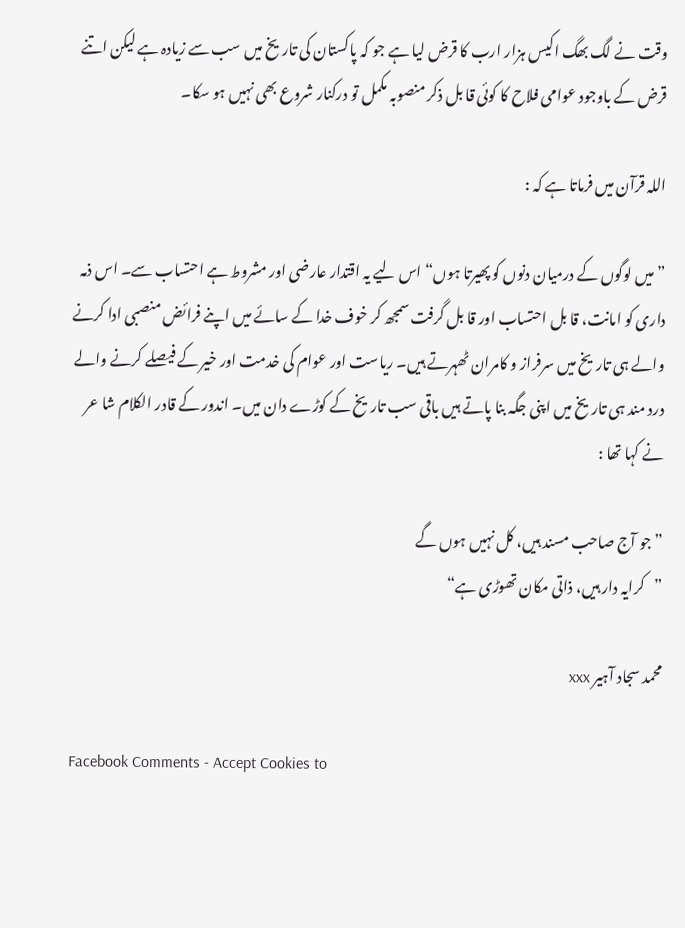وقت نے لگ بھگ اکیس ہزار ارب کا قرض لیا ہے جو کہ پاکستان کی تاریخ میں سب سے زیادہ ہے لیکن اتنے قرض کے باوجود عوامی فلاح کا کوئی قا بل ذکر منصوبہ مکمل تو درکنار شروع بھی نہیں ہو سکا۔

اللہ قرآن میں فرماتا ہے کہ :

” میں لوگوں کے درمیان دنوں کو پھیرتا ہوں“ اس لیے یہ اقتدار عارضی اور مشروط ہے احتساب سے۔ اس ذمہ داری کو امانت، قا بل احتساب اور قا بل گرفت سمجھ کر خوف خدا کے سائے میں اپنے فرائض منصبی ادا کرنے والے ہی تاریخ میں سرفراز و کامران ٹھہرتے ہیں۔ ریاست اور عوام کی خدمت اور خیر کے فیصلے کرنے والے درد مند ہی تاریخ میں اپنی جگہ بنا پاتے ہیں باقی سب تاریخ کے کوڑے دان میں۔ اندور کے قادر الکلام شا عر نے کہا تھا :

” جو آج صاحب مسند ہیں، کل نہیں ہوں گے
”کرایہ دار ہیں، ذاتی مکان تھوڑی ہے“

محمد سجاد آہیر xxx

Facebook Comments - Accept Cookies to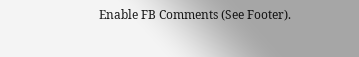Enable FB Comments (See Footer).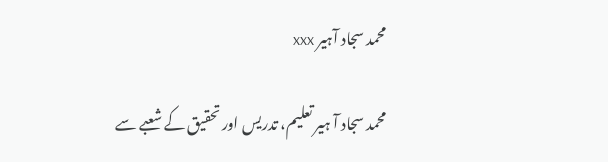محمد سجاد آہیر xxx

محمد سجاد آ ہیر تعلیم، تدریس اور تحقیق کے شعبے سے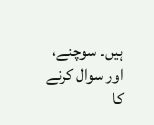ہیں۔ سوچنے، اور سوال کرنے کا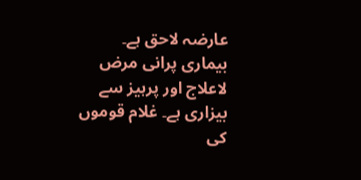عارضہ لاحق ہے۔ بیماری پرانی مرض لاعلاج اور پرہیز سے بیزاری ہے۔ غلام قوموں کی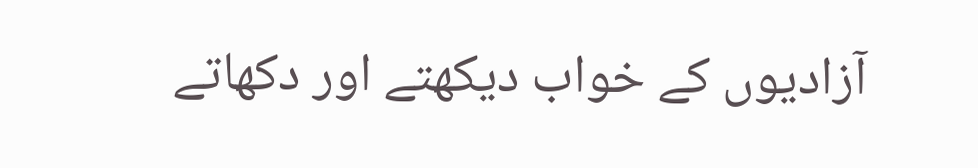آزادیوں کے خواب دیکھتے اور دکھاتے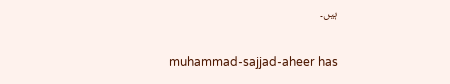ہیں۔

muhammad-sajjad-aheer has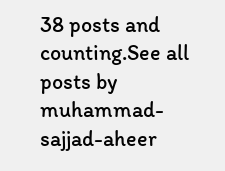38 posts and counting.See all posts by muhammad-sajjad-aheer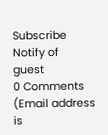Subscribe
Notify of
guest
0 Comments (Email address is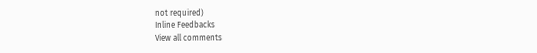not required)
Inline Feedbacks
View all comments